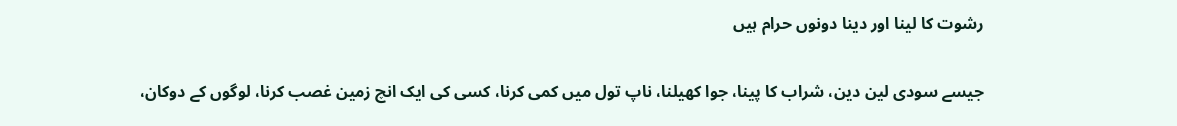رشوت کا لینا اور دینا دونوں حرام ہیں

جیسے سودی لین دین، شراب کا پینا، جوا کھیلنا، ناپ تول میں کمی کرنا، کسی کی ایک انچ زمین غصب کرنا، لوگوں کے دوکان،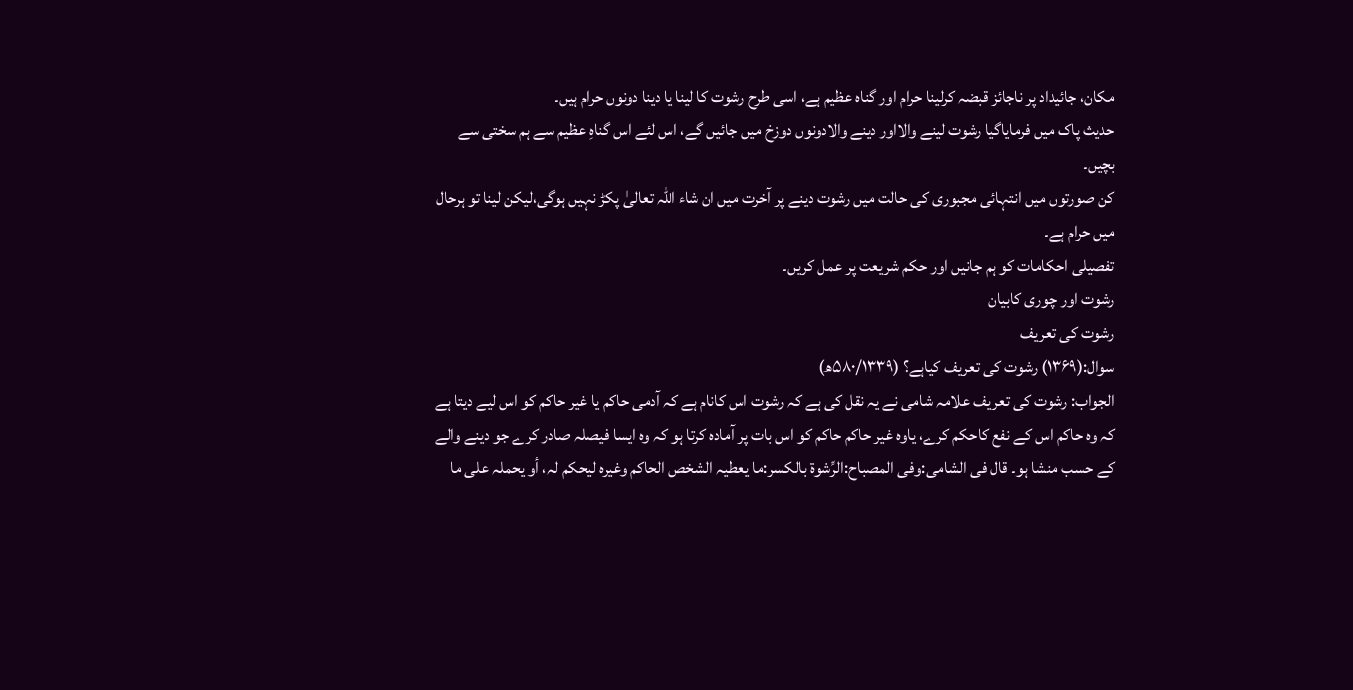مکان، جائیداد پر ناجائز قبضہ کرلینا حرام اور گناہ عظیم ہے، اسی طرح رشوت کا لینا یا دینا دونوں حرام ہیں۔
حدیث پاک میں فرمایاگیا رشوت لینے والااور دینے والادونوں دوزخ میں جائیں گے، اس لئے اس گناہِ عظیم سے ہم سختی سے بچیں۔
کن صورتوں میں انتہائی مجبوری کی حالت میں رشوت دینے پر آخرت میں ان شاء اللہ تعالیٰ پکڑ نہیں ہوگی،لیکن لینا تو ہرحال میں حرام ہے۔
تفصیلی احکامات کو ہم جانیں اور حکم شریعت پر عمل کریں۔
رشوت اور چوری کابیان
رشوت کی تعریف
سوال:(۱۳۶۹) رشوت کی تعریف کیاہے؟ (۵۸۰/۱۳۳۹ھ)
الجواب: رشوت کی تعریف علامہ شامی نے یہ نقل کی ہے کہ رشوت اس کانام ہے کہ آدمی حاکم یا غیر حاکم کو اس لیے دیتا ہے کہ وہ حاکم اس کے نفع کاحکم کرے، یاوہ غیر حاکم حاکم کو اس بات پر آمادہ کرتا ہو کہ وہ ایسا فیصلہ صادر کرے جو دینے والے کے حسب منشا ہو۔ قال فی الشامی:وفی المصباح:الرِّشوۃ بالکسر:ما یعطیہ الشخص الحاکم وغیرہ لیحکم لہ، أو یحملہ علی ما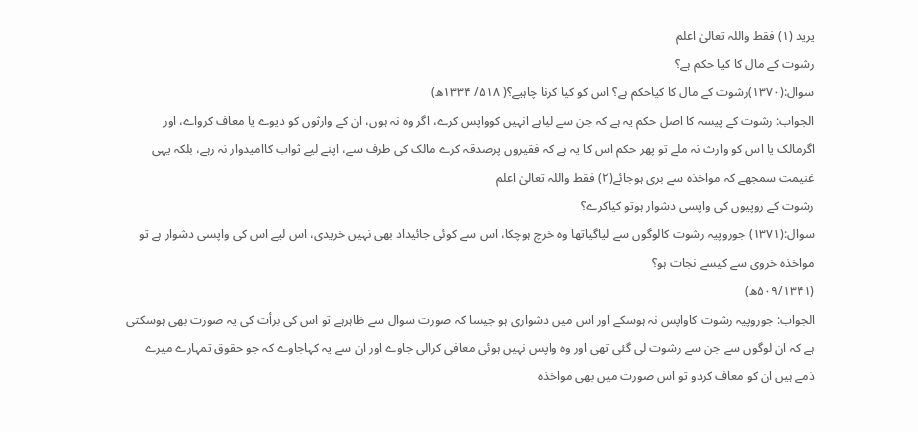یرید (۱) فقط واللہ تعالیٰ اعلم
رشوت کے مال کا کیا حکم ہے؟
سوال:(۱۳۷۰)رشوت کے مال کا کیاحکم ہے؟ اس کو کیا کرنا چاہیے؟( ۵۱۸/ ۱۳۳۴ھ)
الجواب: رشوت کے پیسہ کا اصل حکم یہ ہے کہ جن سے لیاہے انہیں کوواپس کرے، اگر وہ نہ ہوں، ان کے وارثوں کو دیوے یا معاف کرواے، اور اگرمالک یا اس کو وارث نہ ملے تو پھر حکم اس کا یہ ہے کہ فقیروں پرصدقہ کرے مالک کی طرف سے، اپنے لیے ثواب کاامیدوار نہ رہے، بلکہ یہی غنیمت سمجھے کہ مواخذہ سے بری ہوجائے(۲) فقط واللہ تعالیٰ اعلم
رشوت کے روپیوں کی واپسی دشوار ہوتو کیاکرے؟
سوال:(۱۳۷۱) جوروپیہ رشوت کالوگوں سے لیاگیاتھا وہ خرچ ہوچکا، اس سے کوئی جائیداد بھی نہیں خریدی، اس لیے اس کی واپسی دشوار ہے تو مواخذہ خروی سے کیسے نجات ہو؟
(۵۰۹/۱۳۴۱ھ)
الجواب: جوروپیہ رشوت کاواپس نہ ہوسکے اور اس میں دشواری ہو جیسا کہ صورت سوال سے ظاہرہے تو اس کی برأت کی یہ صورت بھی ہوسکتی ہے کہ ان لوگوں سے جن سے رشوت لی گئی تھی اور وہ واپس نہیں ہوئی معافی کرالی جاوے اور ان سے یہ کہاجاوے کہ جو حقوق تمہارے میرے ذمے ہیں ان کو معاف کردو تو اس صورت میں بھی مواخذہ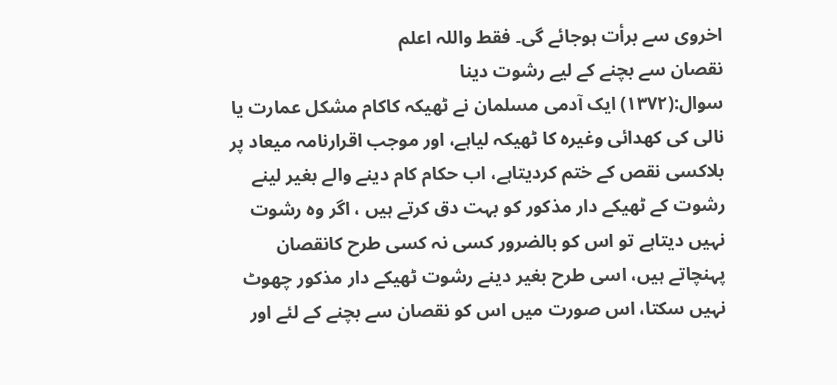اخروی سے برأت ہوجائے گی۔ فقط واللہ اعلم
نقصان سے بچنے کے لیے رشوت دینا
سوال:(۱۳۷۲) ایک آدمی مسلمان نے ٹھیکہ کاکام مشکل عمارت یا نالی کی کھدائی وغیرہ کا ٹھیکہ لیاہے، اور موجب اقرارنامہ میعاد پر بلاکسی نقص کے ختم کردیتاہے، اب حکام کام دینے والے بغیر لینے رشوت کے ٹھیکے دار مذکور کو بہت دق کرتے ہیں ، اگر وہ رشوت نہیں دیتاہے تو اس کو بالضرور کسی نہ کسی طرح کانقصان پہنچاتے ہیں، اسی طرح بغیر دینے رشوت ٹھیکے دار مذکور چھوٹ نہیں سکتا، اس صورت میں اس کو نقصان سے بچنے کے لئے اور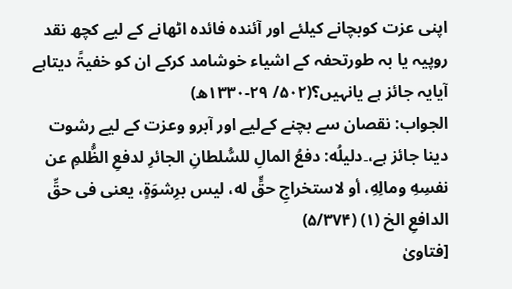اپنی عزت کوبچانے کیلئے اور آئندہ فائدہ اٹھانے کے لیے کچھ نقد روپیہ یا بہ طورتحفہ کے اشیاء خوشامد کرکے ان کو خفیۃً دیتاہے آیایہ جائز ہے یانہیں؟(۵۰۲/ ۲۹-۱۳۳۰ھ)
الجواب: نقصان سے بچنے کےلیے اور آبرو وعزت کے لیے رشوت دینا جائز ہے،۔دلیلُه: دفعُ المالِ للسُّلطانِ الجائرِ لدفعِ الظُّلمِ عن نفسِهِ ومالِهِ، أو لاستخراجِ حقٍّ له، لیس برِشوَةٍ، یعنی فی حقِّ الدافعِ الخ (۱) (۵/۳۷۴)
[فتاویٰ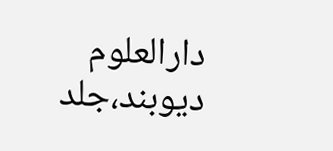دارالعلوم دیوبند،جلد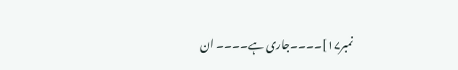نمبر۱۷]۔۔۔۔جاری ہے۔۔۔۔ ان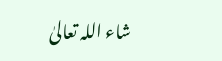شاء اللہ تعالیٰ